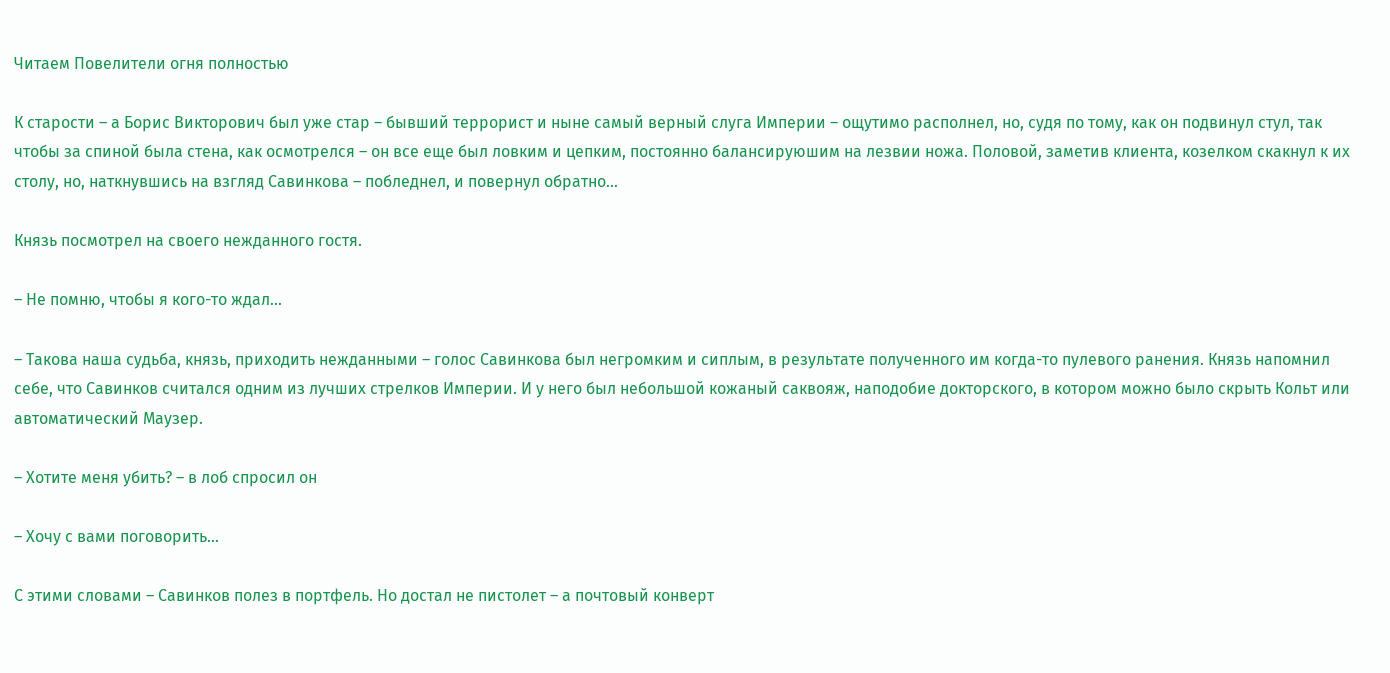Читаем Повелители огня полностью

К старости – а Борис Викторович был уже стар – бывший террорист и ныне самый верный слуга Империи – ощутимо располнел, но, судя по тому, как он подвинул стул, так чтобы за спиной была стена, как осмотрелся – он все еще был ловким и цепким, постоянно балансируюшим на лезвии ножа. Половой, заметив клиента, козелком скакнул к их столу, но, наткнувшись на взгляд Савинкова – побледнел, и повернул обратно…

Князь посмотрел на своего нежданного гостя.

– Не помню, чтобы я кого-то ждал…

– Такова наша судьба, князь, приходить нежданными – голос Савинкова был негромким и сиплым, в результате полученного им когда-то пулевого ранения. Князь напомнил себе, что Савинков считался одним из лучших стрелков Империи. И у него был небольшой кожаный саквояж, наподобие докторского, в котором можно было скрыть Кольт или автоматический Маузер.

– Хотите меня убить? – в лоб спросил он

– Хочу с вами поговорить…

С этими словами – Савинков полез в портфель. Но достал не пистолет – а почтовый конверт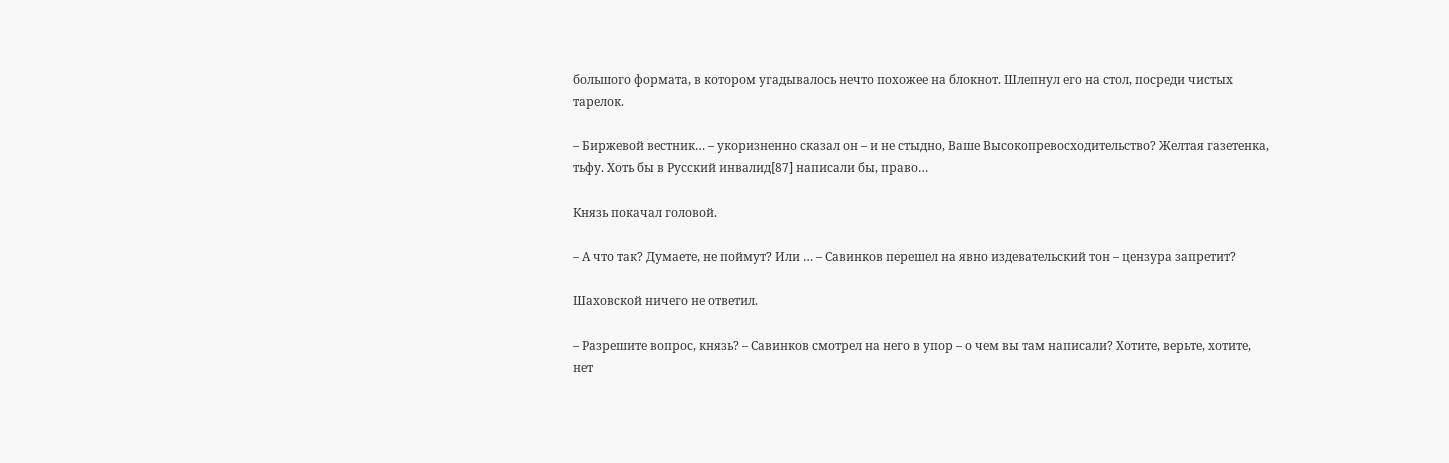большого формата, в котором угадывалось нечто похожее на блокнот. Шлепнул его на стол, посреди чистых тарелок.

– Биржевой вестник… – укоризненно сказал он – и не стыдно, Ваше Высокопревосходительство? Желтая газетенка, тьфу. Хоть бы в Русский инвалид[87] написали бы, право…

Князь покачал головой.

– А что так? Думаете, не поймут? Или … – Савинков перешел на явно издевательский тон – цензура запретит?

Шаховской ничего не ответил.

– Разрешите вопрос, князь? – Савинков смотрел на него в упор – о чем вы там написали? Хотите, верьте, хотите, нет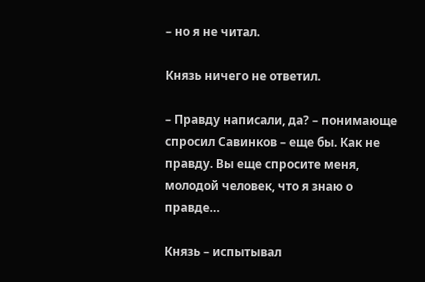– но я не читал.

Князь ничего не ответил.

– Правду написали, да? – понимающе спросил Савинков – еще бы. Как не правду. Вы еще спросите меня, молодой человек, что я знаю о правде…

Князь – испытывал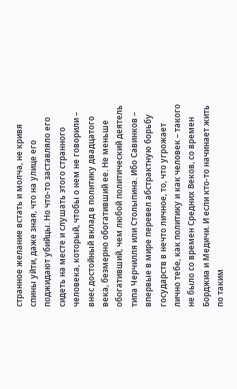странное желание встать и молча, не кривя спины уйти, даже зная, что на улице его поджидают убийцы. Но что-то заставляло его сидеть на месте и слушать этого странного человека, который, чтобы о нем не говорили – внес достойный вклад в политику двадцатого века, безмерно обогативший ее. Не меньше обогативший, чем любой политический деятель типа Черчилля или Столыпина. Ибо Савинков – впервые в мире перевел абстрактную борьбу государств в нечто личное, то, что угрожает лично тебе, как политику и как человек – такого не было со времен Средних Веков, со времен Борджиа и Медичи. И если кто-то начинает жить по таким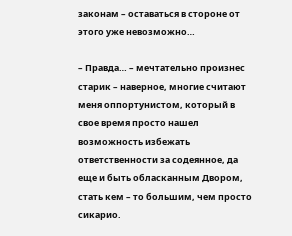законам – оставаться в стороне от этого уже невозможно…

– Правда… – мечтательно произнес старик – наверное, многие считают меня оппортунистом, который в свое время просто нашел возможность избежать ответственности за содеянное, да еще и быть обласканным Двором, стать кем – то большим, чем просто сикарио.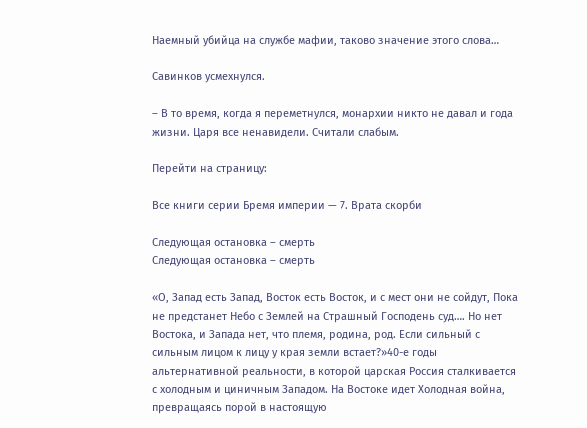Наемный убийца на службе мафии, таково значение этого слова…

Савинков усмехнулся.

– В то время, когда я переметнулся, монархии никто не давал и года жизни. Царя все ненавидели. Считали слабым.

Перейти на страницу:

Все книги серии Бремя империи — 7. Врата скорби

Следующая остановка – смерть
Следующая остановка – смерть

«О, Запад есть Запад, Восток есть Восток, и с мест они не сойдут, Пока не предстанет Небо с Землей на Страшный Господень суд…. Но нет Востока, и Запада нет, что племя, родина, род. Если сильный с сильным лицом к лицу у края земли встает?»40-е годы альтернативной реальности, в которой царская Россия сталкивается с холодным и циничным Западом. На Востоке идет Холодная война, превращаясь порой в настоящую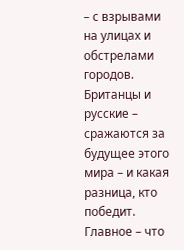– с взрывами на улицах и обстрелами городов. Британцы и русские – сражаются за будущее этого мира – и какая разница, кто победит. Главное – что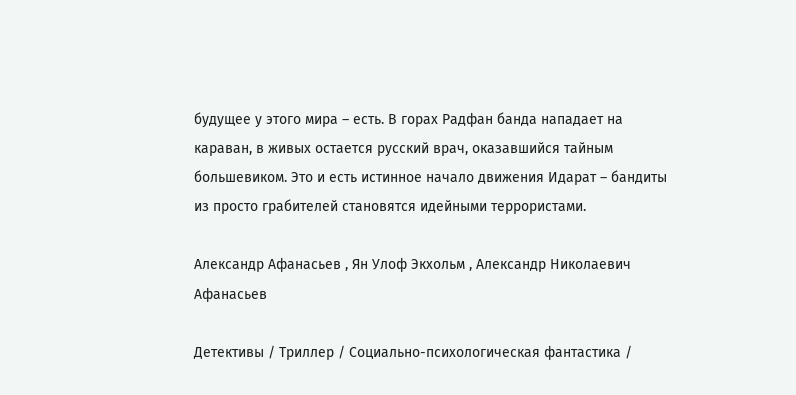будущее у этого мира – есть. В горах Радфан банда нападает на караван, в живых остается русский врач, оказавшийся тайным большевиком. Это и есть истинное начало движения Идарат – бандиты из просто грабителей становятся идейными террористами.

Александр Афанасьев , Ян Улоф Экхольм , Александр Николаевич Афанасьев

Детективы / Триллер / Социально-психологическая фантастика /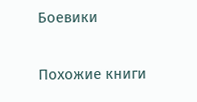Боевики

Похожие книги